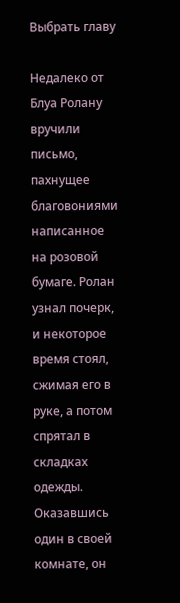Выбрать главу

Недалеко от Блуа Ролану вручили письмо, пахнущее благовониями написанное на розовой бумаге. Ролан узнал почерк, и некоторое время стоял, сжимая его в руке, а потом спрятал в складках одежды. Оказавшись один в своей комнате, он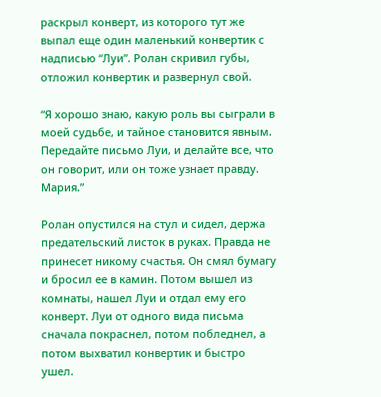раскрыл конверт, из которого тут же выпал еще один маленький конвертик с надписью “Луи”. Ролан скривил губы, отложил конвертик и развернул свой.

“Я хорошо знаю, какую роль вы сыграли в моей судьбе, и тайное становится явным. Передайте письмо Луи, и делайте все, что он говорит, или он тоже узнает правду. Мария.”

Ролан опустился на стул и сидел, держа предательский листок в руках. Правда не принесет никому счастья. Он смял бумагу и бросил ее в камин. Потом вышел из комнаты, нашел Луи и отдал ему его конверт. Луи от одного вида письма сначала покраснел, потом побледнел, а потом выхватил конвертик и быстро ушел.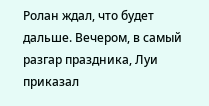Ролан ждал, что будет дальше. Вечером, в самый разгар праздника, Луи приказал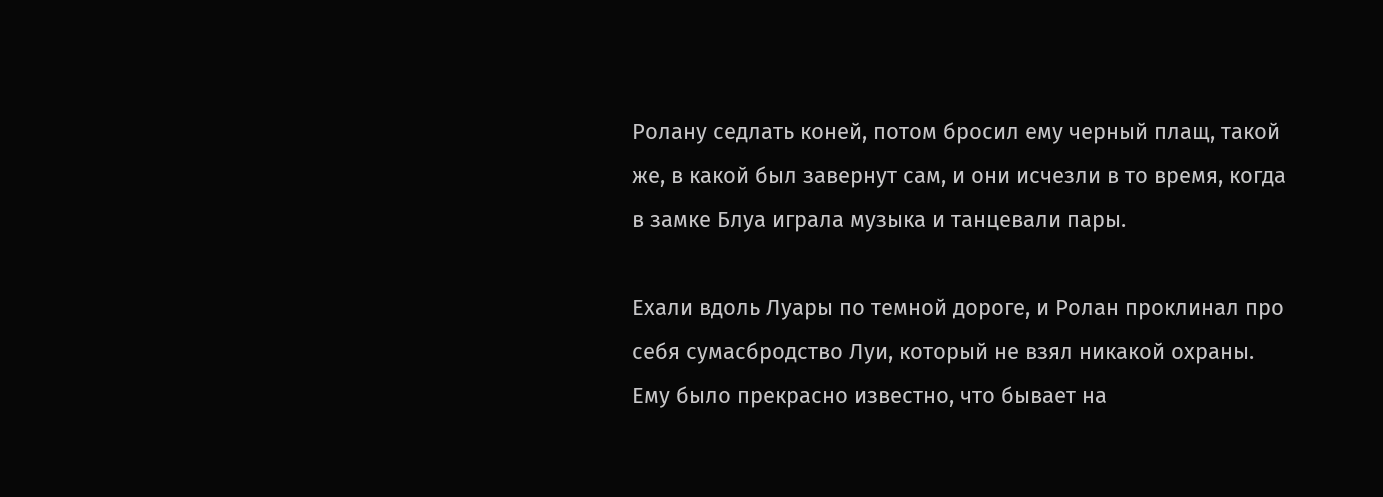Ролану седлать коней, потом бросил ему черный плащ, такой же, в какой был завернут сам, и они исчезли в то время, когда в замке Блуа играла музыка и танцевали пары.

Ехали вдоль Луары по темной дороге, и Ролан проклинал про себя сумасбродство Луи, который не взял никакой охраны. Ему было прекрасно известно, что бывает на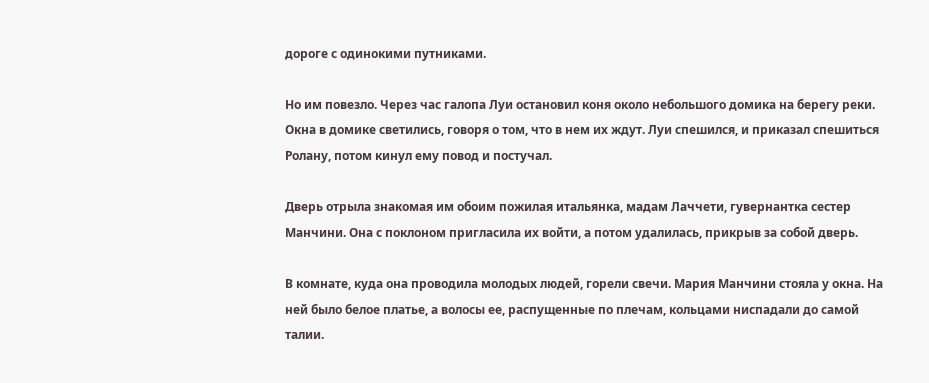дороге с одинокими путниками.

Но им повезло. Через час галопа Луи остановил коня около небольшого домика на берегу реки. Окна в домике светились, говоря о том, что в нем их ждут. Луи спешился, и приказал спешиться Ролану, потом кинул ему повод и постучал.

Дверь отрыла знакомая им обоим пожилая итальянка, мадам Лаччети, гувернантка сестер Манчини. Она с поклоном пригласила их войти, а потом удалилась, прикрыв за собой дверь.

В комнате, куда она проводила молодых людей, горели свечи. Мария Манчини стояла у окна. На ней было белое платье, а волосы ее, распущенные по плечам, кольцами ниспадали до самой талии.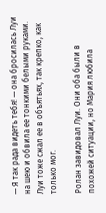— Я так рада видеть тебя! — она бросилась Луи на шею и обвила ее тонкими белыми руками. Луи тоже сжал ее в объятьях, так крепко, как только мог.

Ролан завидовал Луи. Они оба были в похожей ситуации, но Мария любила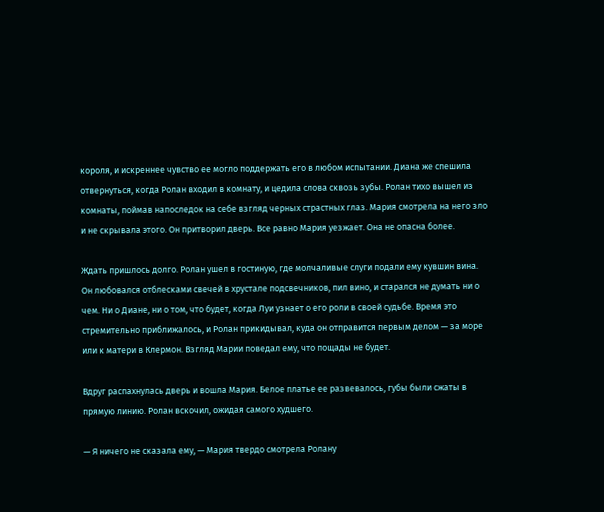короля, и искреннее чувство ее могло поддержать его в любом испытании. Диана же спешила отвернуться, когда Ролан входил в комнату, и цедила слова сквозь зубы. Ролан тихо вышел из комнаты, поймав напоследок на себе взгляд черных страстных глаз. Мария смотрела на него зло и не скрывала этого. Он притворил дверь. Все равно Мария уезжает. Она не опасна более.

Ждать пришлось долго. Ролан ушел в гостиную, где молчаливые слуги подали ему кувшин вина. Он любовался отблесками свечей в хрустале подсвечников, пил вино, и старался не думать ни о чем. Ни о Диане, ни о том, что будет, когда Луи узнает о его роли в своей судьбе. Время это стремительно приближалось, и Ролан прикидывал, куда он отправится первым делом — за море или к матери в Клермон. Взгляд Марии поведал ему, что пощады не будет.

Вдруг распахнулась дверь и вошла Мария. Белое платье ее развевалось, губы были сжаты в прямую линию. Ролан вскочил, ожидая самого худшего.

— Я ничего не сказала ему, — Мария твердо смотрела Ролану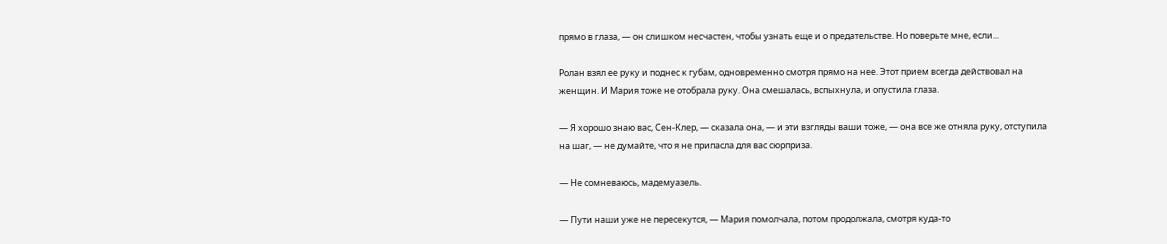прямо в глаза, — он слишком несчастен, чтобы узнать еще и о предательстве. Но поверьте мне, если...

Ролан взял ее руку и поднес к губам, одновременно смотря прямо на нее. Этот прием всегда действовал на женщин. И Мария тоже не отобрала руку. Она смешалась, вспыхнула, и опустила глаза.

— Я хорошо знаю вас, Сен-Клер, — сказала она, — и эти взгляды ваши тоже, — она все же отняла руку, отступила на шаг, — не думайте, что я не припасла для вас сюрприза.

— Не сомневаюсь, мадемуазель.

— Пути наши уже не пересекутся, — Мария помолчала, потом продолжала, смотря куда-то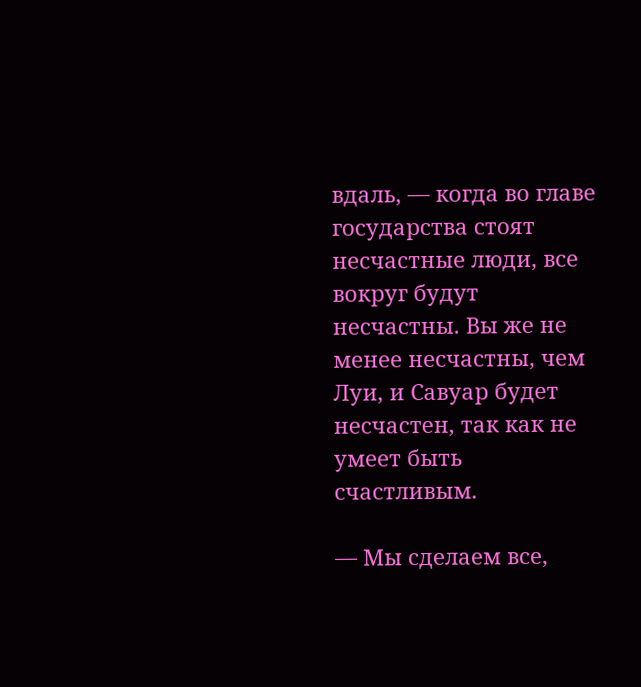вдаль, — когда во главе государства стоят несчастные люди, все вокруг будут несчастны. Вы же не менее несчастны, чем Луи, и Савуар будет несчастен, так как не умеет быть счастливым.

— Мы сделаем все,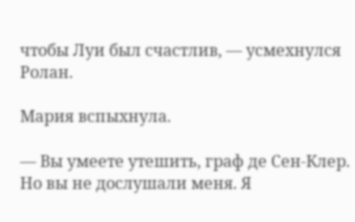чтобы Луи был счастлив, — усмехнулся Ролан.

Мария вспыхнула.

— Вы умеете утешить, граф де Сен-Клер. Но вы не дослушали меня. Я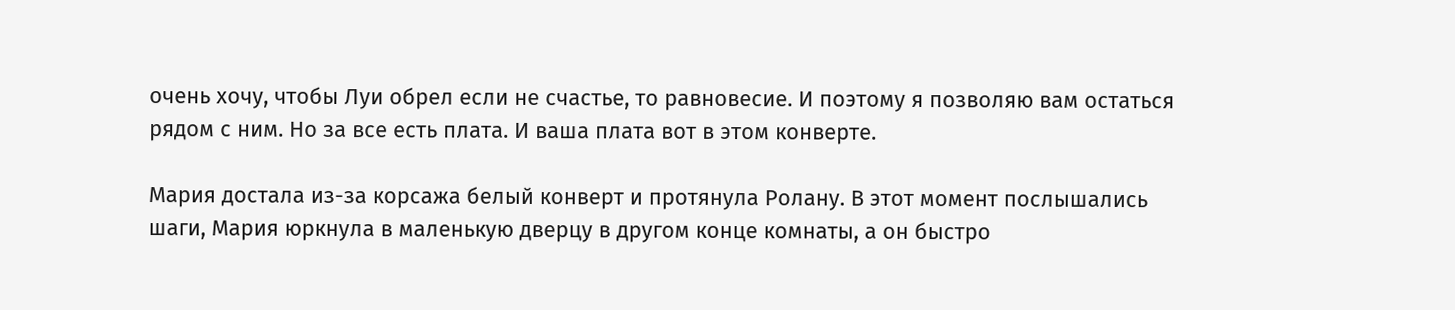очень хочу, чтобы Луи обрел если не счастье, то равновесие. И поэтому я позволяю вам остаться рядом с ним. Но за все есть плата. И ваша плата вот в этом конверте.

Мария достала из-за корсажа белый конверт и протянула Ролану. В этот момент послышались шаги, Мария юркнула в маленькую дверцу в другом конце комнаты, а он быстро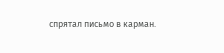спрятал письмо в карман.